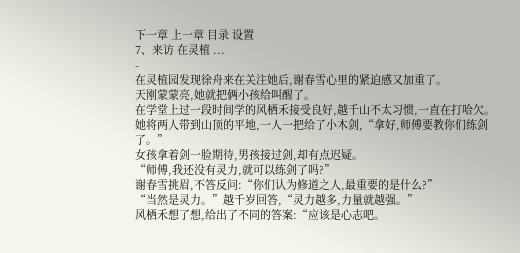下一章 上一章 目录 设置
7、来访 在灵植 ...
-
在灵植园发现徐舟来在关注她后,谢春雪心里的紧迫感又加重了。
天刚蒙蒙亮,她就把俩小孩给叫醒了。
在学堂上过一段时间学的风栖禾接受良好,越千山不太习惯,一直在打哈欠。
她将两人带到山顶的平地,一人一把给了小木剑,“拿好,师傅要教你们练剑了。”
女孩拿着剑一脸期待,男孩接过剑,却有点迟疑。
“师傅,我还没有灵力,就可以练剑了吗?”
谢春雪挑眉,不答反问:“你们认为修道之人,最重要的是什么?”
“当然是灵力。”越千岁回答,“灵力越多,力量就越强。”
风栖禾想了想,给出了不同的答案:“应该是心志吧。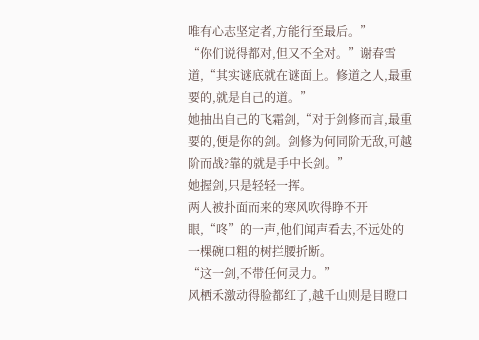唯有心志坚定者,方能行至最后。”
“你们说得都对,但又不全对。”谢春雪道,“其实谜底就在谜面上。修道之人,最重要的,就是自己的道。”
她抽出自己的飞霜剑,“对于剑修而言,最重要的,便是你的剑。剑修为何同阶无敌,可越阶而战?靠的就是手中长剑。”
她握剑,只是轻轻一挥。
两人被扑面而来的寒风吹得睁不开眼,“咚”的一声,他们闻声看去,不远处的一棵碗口粗的树拦腰折断。
“这一剑,不带任何灵力。”
风栖禾激动得脸都红了,越千山则是目瞪口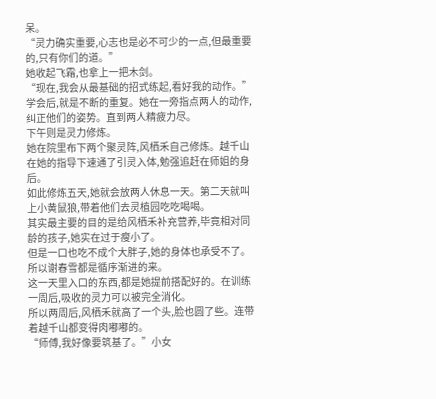呆。
“灵力确实重要,心志也是必不可少的一点,但最重要的,只有你们的道。”
她收起飞霜,也拿上一把木剑。
“现在,我会从最基础的招式练起,看好我的动作。”
学会后,就是不断的重复。她在一旁指点两人的动作,纠正他们的姿势。直到两人精疲力尽。
下午则是灵力修炼。
她在院里布下两个聚灵阵,风栖禾自己修炼。越千山在她的指导下速通了引灵入体,勉强追赶在师姐的身后。
如此修炼五天,她就会放两人休息一天。第二天就叫上小黄鼠狼,带着他们去灵植园吃吃喝喝。
其实最主要的目的是给风栖禾补充营养,毕竟相对同龄的孩子,她实在过于瘦小了。
但是一口也吃不成个大胖子,她的身体也承受不了。所以谢春雪都是循序渐进的来。
这一天里入口的东西,都是她提前搭配好的。在训练一周后,吸收的灵力可以被完全消化。
所以两周后,风栖禾就高了一个头,脸也圆了些。连带着越千山都变得肉嘟嘟的。
“师傅,我好像要筑基了。”小女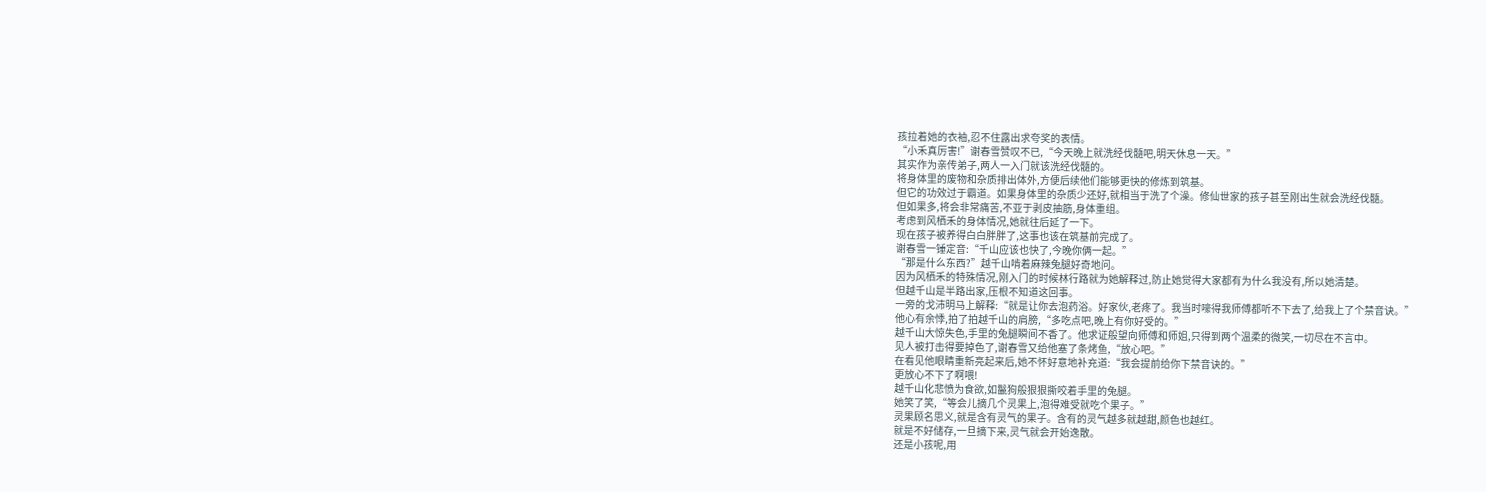孩拉着她的衣袖,忍不住露出求夸奖的表情。
“小禾真厉害!”谢春雪赞叹不已,“今天晚上就洗经伐髓吧,明天休息一天。”
其实作为亲传弟子,两人一入门就该洗经伐髓的。
将身体里的废物和杂质排出体外,方便后续他们能够更快的修炼到筑基。
但它的功效过于霸道。如果身体里的杂质少还好,就相当于洗了个澡。修仙世家的孩子甚至刚出生就会洗经伐髓。
但如果多,将会非常痛苦,不亚于剥皮抽筋,身体重组。
考虑到风栖禾的身体情况,她就往后延了一下。
现在孩子被养得白白胖胖了,这事也该在筑基前完成了。
谢春雪一锤定音:“千山应该也快了,今晚你俩一起。”
“那是什么东西?”越千山啃着麻辣兔腿好奇地问。
因为风栖禾的特殊情况,刚入门的时候林行路就为她解释过,防止她觉得大家都有为什么我没有,所以她清楚。
但越千山是半路出家,压根不知道这回事。
一旁的戈沛明马上解释:“就是让你去泡药浴。好家伙,老疼了。我当时嚎得我师傅都听不下去了,给我上了个禁音诀。”
他心有余悸,拍了拍越千山的肩膀,“多吃点吧,晚上有你好受的。”
越千山大惊失色,手里的兔腿瞬间不香了。他求证般望向师傅和师姐,只得到两个温柔的微笑,一切尽在不言中。
见人被打击得要掉色了,谢春雪又给他塞了条烤鱼,“放心吧。”
在看见他眼睛重新亮起来后,她不怀好意地补充道:“我会提前给你下禁音诀的。”
更放心不下了啊喂!
越千山化悲愤为食欲,如鬣狗般狠狠撕咬着手里的兔腿。
她笑了笑,“等会儿摘几个灵果上,泡得难受就吃个果子。”
灵果顾名思义,就是含有灵气的果子。含有的灵气越多就越甜,颜色也越红。
就是不好储存,一旦摘下来,灵气就会开始逸散。
还是小孩呢,用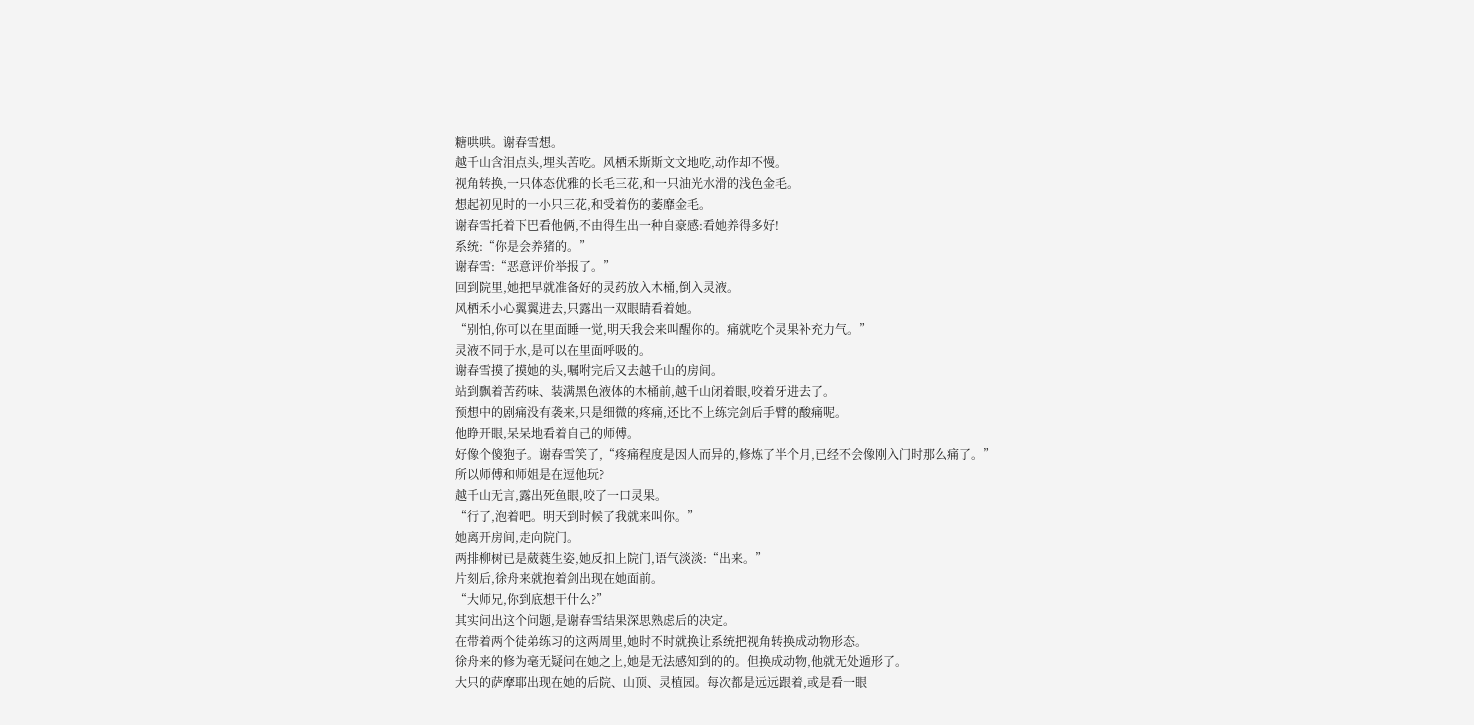糖哄哄。谢春雪想。
越千山含泪点头,埋头苦吃。风栖禾斯斯文文地吃,动作却不慢。
视角转换,一只体态优雅的长毛三花,和一只油光水滑的浅色金毛。
想起初见时的一小只三花,和受着伤的萎靡金毛。
谢春雪托着下巴看他俩,不由得生出一种自豪感:看她养得多好!
系统:“你是会养猪的。”
谢春雪:“恶意评价举报了。”
回到院里,她把早就准备好的灵药放入木桶,倒入灵液。
风栖禾小心翼翼进去,只露出一双眼睛看着她。
“别怕,你可以在里面睡一觉,明天我会来叫醒你的。痛就吃个灵果补充力气。”
灵液不同于水,是可以在里面呼吸的。
谢春雪摸了摸她的头,嘱咐完后又去越千山的房间。
站到飘着苦药味、装满黑色液体的木桶前,越千山闭着眼,咬着牙进去了。
预想中的剧痛没有袭来,只是细微的疼痛,还比不上练完剑后手臂的酸痛呢。
他睁开眼,呆呆地看着自己的师傅。
好像个傻狍子。谢春雪笑了,“疼痛程度是因人而异的,修炼了半个月,已经不会像刚入门时那么痛了。”
所以师傅和师姐是在逗他玩?
越千山无言,露出死鱼眼,咬了一口灵果。
“行了,泡着吧。明天到时候了我就来叫你。”
她离开房间,走向院门。
两排柳树已是葳蕤生姿,她反扣上院门,语气淡淡:“出来。”
片刻后,徐舟来就抱着剑出现在她面前。
“大师兄,你到底想干什么?”
其实问出这个问题,是谢春雪结果深思熟虑后的决定。
在带着两个徒弟练习的这两周里,她时不时就换让系统把视角转换成动物形态。
徐舟来的修为毫无疑问在她之上,她是无法感知到的的。但换成动物,他就无处遁形了。
大只的萨摩耶出现在她的后院、山顶、灵植园。每次都是远远跟着,或是看一眼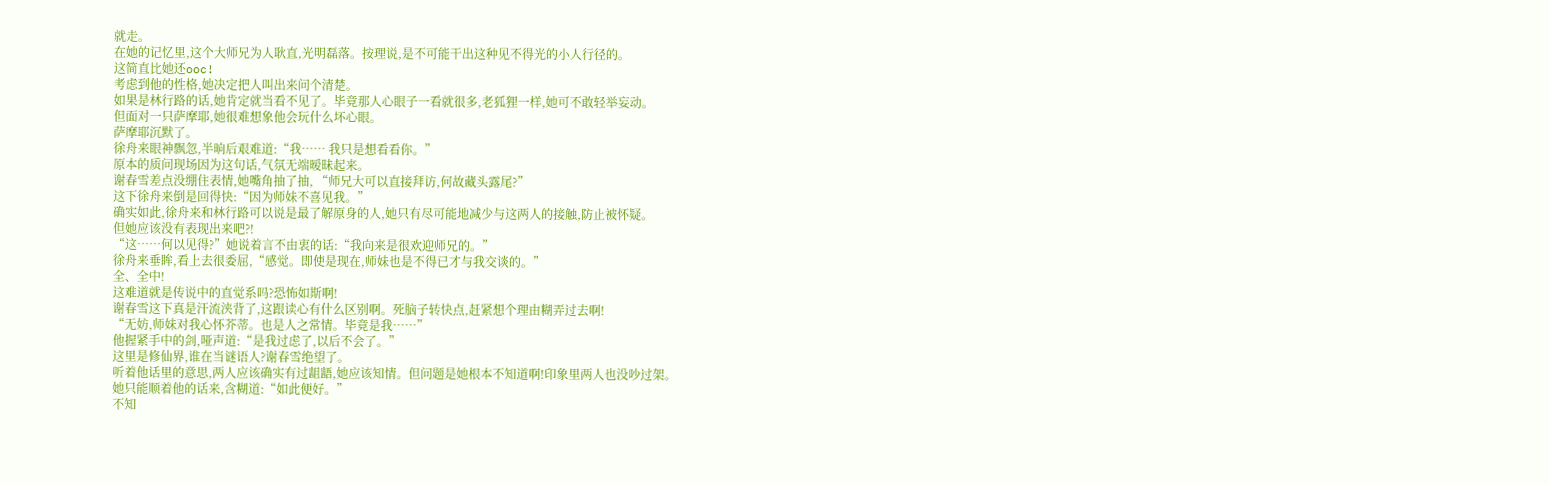就走。
在她的记忆里,这个大师兄为人耿直,光明磊落。按理说,是不可能干出这种见不得光的小人行径的。
这简直比她还ooc!
考虑到他的性格,她决定把人叫出来问个清楚。
如果是林行路的话,她肯定就当看不见了。毕竟那人心眼子一看就很多,老狐狸一样,她可不敢轻举妄动。
但面对一只萨摩耶,她很难想象他会玩什么坏心眼。
萨摩耶沉默了。
徐舟来眼神飘忽,半晌后艰难道:“我…… 我只是想看看你。”
原本的质问现场因为这句话,气氛无端暧昧起来。
谢春雪差点没绷住表情,她嘴角抽了抽, “师兄大可以直接拜访,何故藏头露尾?”
这下徐舟来倒是回得快:“因为师妹不喜见我。”
确实如此,徐舟来和林行路可以说是最了解原身的人,她只有尽可能地减少与这两人的接触,防止被怀疑。
但她应该没有表现出来吧?!
“这……何以见得?”她说着言不由衷的话:“我向来是很欢迎师兄的。”
徐舟来垂眸,看上去很委屈,“感觉。即使是现在,师妹也是不得已才与我交谈的。”
全、全中!
这难道就是传说中的直觉系吗?恐怖如斯啊!
谢春雪这下真是汗流浃背了,这跟读心有什么区别啊。死脑子转快点,赶紧想个理由糊弄过去啊!
“无妨,师妹对我心怀芥蒂。也是人之常情。毕竟是我……”
他握紧手中的剑,哑声道:“是我过虑了,以后不会了。”
这里是修仙界,谁在当谜语人?谢春雪绝望了。
听着他话里的意思,两人应该确实有过龃龉,她应该知情。但问题是她根本不知道啊!印象里两人也没吵过架。
她只能顺着他的话来,含糊道:“如此便好。”
不知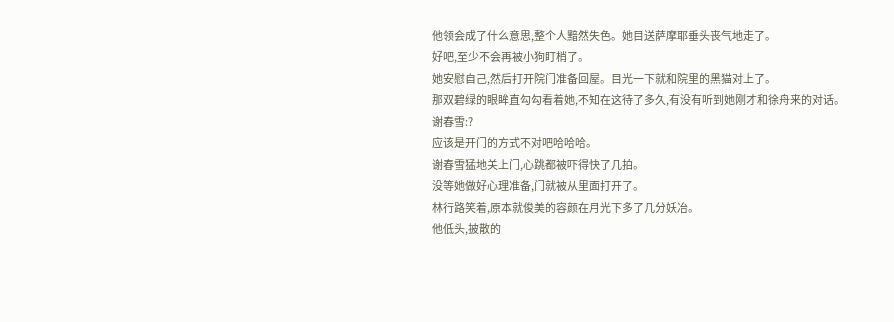他领会成了什么意思,整个人黯然失色。她目送萨摩耶垂头丧气地走了。
好吧,至少不会再被小狗盯梢了。
她安慰自己,然后打开院门准备回屋。目光一下就和院里的黑猫对上了。
那双碧绿的眼眸直勾勾看着她,不知在这待了多久,有没有听到她刚才和徐舟来的对话。
谢春雪:?
应该是开门的方式不对吧哈哈哈。
谢春雪猛地关上门,心跳都被吓得快了几拍。
没等她做好心理准备,门就被从里面打开了。
林行路笑着,原本就俊美的容颜在月光下多了几分妖冶。
他低头,披散的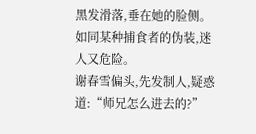黑发滑落,垂在她的脸侧。
如同某种捕食者的伪装,迷人又危险。
谢春雪偏头,先发制人,疑惑道:“师兄怎么进去的?”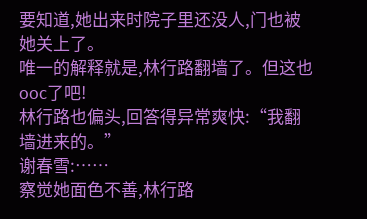要知道,她出来时院子里还没人,门也被她关上了。
唯一的解释就是,林行路翻墙了。但这也ooc了吧!
林行路也偏头,回答得异常爽快:“我翻墙进来的。”
谢春雪:……
察觉她面色不善,林行路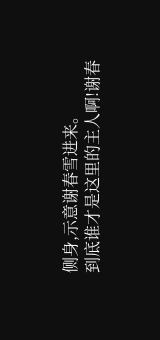侧身,示意谢春雪进来。
到底谁才是这里的主人啊!谢春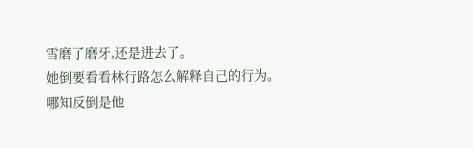雪磨了磨牙,还是进去了。
她倒要看看林行路怎么解释自己的行为。
哪知反倒是他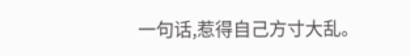一句话,惹得自己方寸大乱。